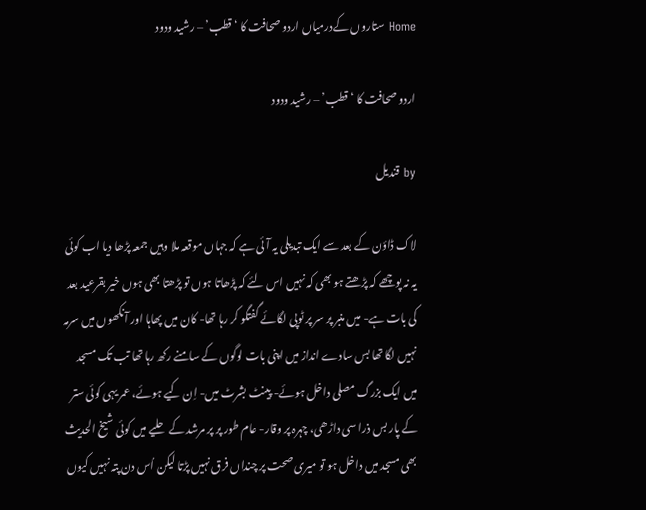Home ستاروں کےدرمیاں اردو صحافت کا ‘قطب’ – رشید ودود

اردو صحافت کا ‘قطب’ – رشید ودود

by قندیل

لاک ڈاؤن کے بعد سے ایک تبدیلی یہ آئی ہے کہ جہاں موقعہ ملا وہیں جمعہ پڑھا دیا اب کوئی یہ نہ پوچھے کہ پڑھتے ہو بھی کہ نہیں اس لئے کہ پڑھاتا ہوں تو پڑھتا بھی ہوں خیر بقرعید بعد کی بات ہے- میں منبر پر سر پر ٹوپی لگائے گفتگو کر رہا تھا- کان میں پھاہا اور آنکھوں میں سرمہ نہیں لگا تھا بس سادے انداز میں اپنی بات لوگوں کے سامنے رکھ رہا تھا تب تک مسجد میں ایک بزرگ مصلی داخل ہوئے- پینٹ بشرٹ میں- اِن کیے ہوئے، عمر یہی کوئی ستر کے پار بس ذرا سی داڑھی، چہرہ پر وقار- عام طور پر پر مرشد کے حلیے میں کوئی شیخ الحدیث بھی مسجد میں داخل ہو تو میری صحت پر چنداں فرق نہیں پڑتا لیکن اُس دن پتہ نہیں کیوں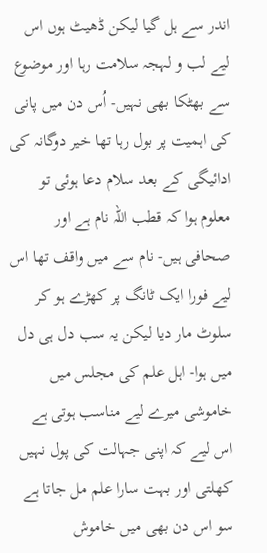اندر سے ہل گیا لیکن ڈھیٹ ہوں اس لیے لب و لہجہ سلامت رہا اور موضوع سے بھٹکا بھی نہیں- اُس دن میں پانی کی اہمیت پر بول رہا تھا خیر دوگانہ کی ادائیگی کے بعد سلام دعا ہوئی تو معلوم ہوا کہ قطب اللہ نام ہے اور صحافی ہیں- نام سے میں واقف تھا اس لیے فورا ایک ٹانگ پر کھڑے ہو کر سلوٹ مار دیا لیکن یہ سب دل ہی دل میں ہوا- اہل علم کی مجلس میں خاموشی میرے لیے مناسب ہوتی ہے اس لیے کہ اپنی جہالت کی پول نہیں کھلتی اور بہت سارا علم مل جاتا ہے سو اس دن بھی میں خاموش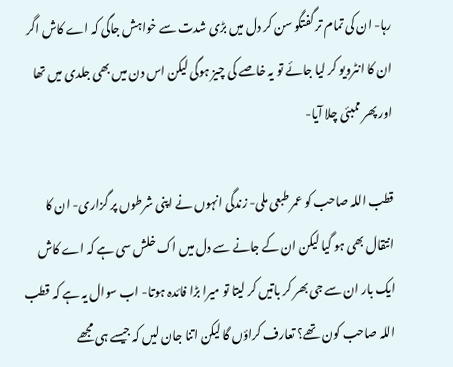رہا- ان کی تمام تر گفتگو سن کر دل میں بڑی شدت سے خواہش جاگی کہ اے کاش اگر ان کا انٹرویو کر لیا جائے تو یہ خاصے کی چیز ہوگی لیکن اس دن میں بھی جلدی میں تھا اور پھر ممبئی چلا آیا-

قطب اللہ صاحب کو عمر طبعی ملی- زندگی انہوں نے اپنی شرطوں پر گزاری- ان کا انتقال بھی ہو گیا لیکن ان کے جانے سے دل میں اک خلش سی ہے کہ اے کاش ایک بار ان سے جی بھر کر باتیں کر لیتا تو میرا بڑا فائدہ ہوتا- اب سوال یہ ہے کہ قطب اللہ صاحب کون تھے؟ تعارف کراؤں گا لیکن اتنا جان لیں کہ جیسے ہی مجھے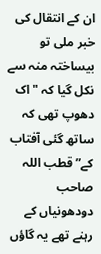ان کے انتقال کی خبر ملی تو بیساختہ منہ سے نکل گیا کہ "اک دھوپ تھی کہ ساتھ گئی آفتاب کے” قطب اللہ صاحب دودھونیاں کے رہنے تھے یہ گاؤں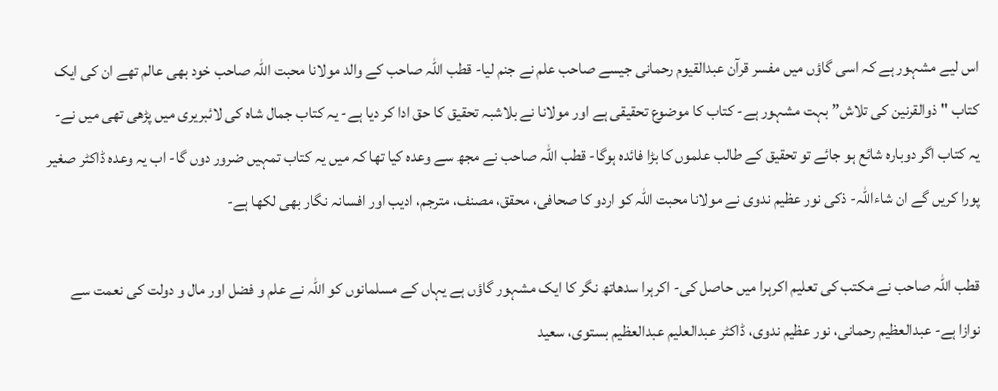اس لیے مشہور ہے کہ اسی گاؤں میں مفسر قرآن عبدالقیوم رحمانی جیسے صاحب علم نے جنم لیا- قطب اللہ صاحب کے والد مولانا محبت اللہ صاحب خود بھی عالم تھے ان کی ایک کتاب "ذوالقرنین کی تلاش” بہت مشہور ہے- کتاب کا موضوع تحقیقی ہے اور مولانا نے بلاشبہ تحقیق کا حق ادا کر دیا ہے- یہ کتاب جمال شاہ کی لائبریری میں پڑھی تھی میں نے- یہ کتاب اگر دوبارہ شائع ہو جائے تو تحقیق کے طالب علموں کا بڑا فائدہ ہوگا- قطب اللہ صاحب نے مجھ سے وعدہ کیا تھا کہ میں یہ کتاب تمہیں ضرور دوں گا- اب یہ وعدہ ڈاکٹر صغیر پورا کریں گے ان شاءاللہ- ذکی نور عظیم ندوی نے مولانا محبت اللہ کو اردو کا صحافی، محقق، مصنف، مترجم، ادیب اور افسانہ نگار بھی لکھا ہے-

قطب اللہ صاحب نے مکتب کی تعلیم اکرہرا میں حاصل کی- اکرہرا سدھاتھ نگر کا ایک مشہور گاؤں ہے یہاں کے مسلمانوں کو اللہ نے علم و فضل اور مال و دولت کی نعمت سے نوازا ہے- عبدالعظیم رحمانی، نور عظیم ندوی، ڈاکٹر عبدالعلیم عبدالعظیم بستوی، سعید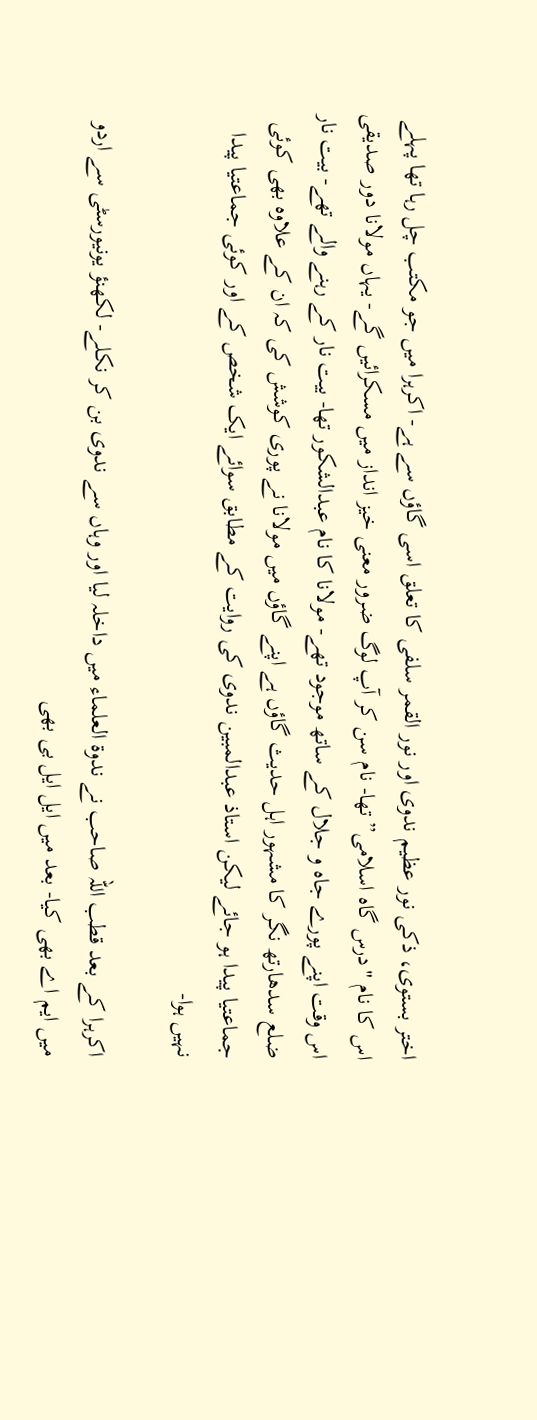اختر بستوی، ذکی نور عظیم ندوی اور نور القمر سلفی کا تعلق اسی گاؤں سے ہے- اکرہرا میں جو مکتب چل رہا تھا پہلے اس کا نام "درس گاہ اسلامی” تھا- نام سن کر آپ لوگ ضرور معنی خیز انداز میں مسکرائیں گے- یہاں مولانا دور صدیقی اس وقت اپنے پورے جاہ و جلال کے ساتھ موجود تھے- مولانا کا نام عبدالشکور تھا- بیت نار کے رہنے والے تھے- بیت نار ضلع سدھارتھ نگر کا مشہور اہل حدیث گاؤں ہے اپنے گاؤں میں مولانا نے پوری کوشش کی کہ ان کے علاوہ بھی کوئی جماعتیا پیدا ہو جائے لیکن استاذ عبدالمبین ندوی کی روایت کے مطابق سوائے ایک شخص کے اور کوئی جماعتیا پیدا نہیں ہوا-

اکرہرا کے بعد قطب اللہ صاحب نے ندوۃ العلماء میں داخلہ لیا اور وہاں سے ندوی بن کر نکلے- لکھنؤ یونیورسٹی سے اردو میں ایم اے بھی کیا- بعد میں ایل ایل بی بھی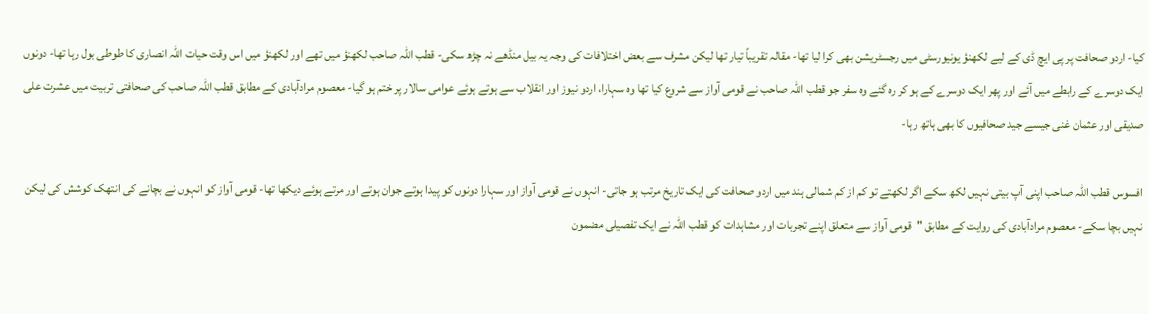کیا- اردو صحافت پر پی ایچ ڈی کے لیے لکھنؤ یونیورسٹی میں رجسٹریشن بھی کرا لیا تھا- مقالہ تقریباً تیار تھا لیکن مشرف سے بعض اختلافات کی وجہ یہ بیل منڈھے نہ چڑھ سکی- قطب اللہ صاحب لکھنؤ میں تھے اور لکھنؤ میں اس وقت حیات اللہ انصاری کا طوطی بول رہا تھا- دونوں ایک دوسرے کے رابطے میں آئے اور پھر ایک دوسرے کے ہو کر رہ گئے وہ سفر جو قطب اللہ صاحب نے قومی آواز سے شروع کیا تھا وہ سہارا، اردو نیوز اور انقلاب سے ہوتے ہوئے عوامی سالار پر ختم ہو گیا- معصوم مرادآبادی کے مطابق قطب اللہ صاحب کی صحافتی تربیت میں عشرت علی صدیقی اور عثمان غنی جیسے جید صحافیوں کا بھی ہاتھ رہا-

افسوس قطب اللہ صاحب اپنی آپ بیتی نہیں لکھ سکے اگر لکھتے تو کم از کم شمالی ہند میں اردو صحافت کی ایک تاریخ مرتب ہو جاتی- انہوں نے قومی آواز اور سہارا دونوں کو پیدا ہوتے جوان ہوتے اور مرتے ہوئے دیکھا تھا- قومی آواز کو انہوں نے بچانے کی انتھک کوشش کی لیکن نہیں بچا سکے- معصوم مرادآبادی کی روایت کے مطابق "قومی آواز سے متعلق اپنے تجربات اور مشاہدات کو قطب اللہ نے ایک تفصیلی مضمون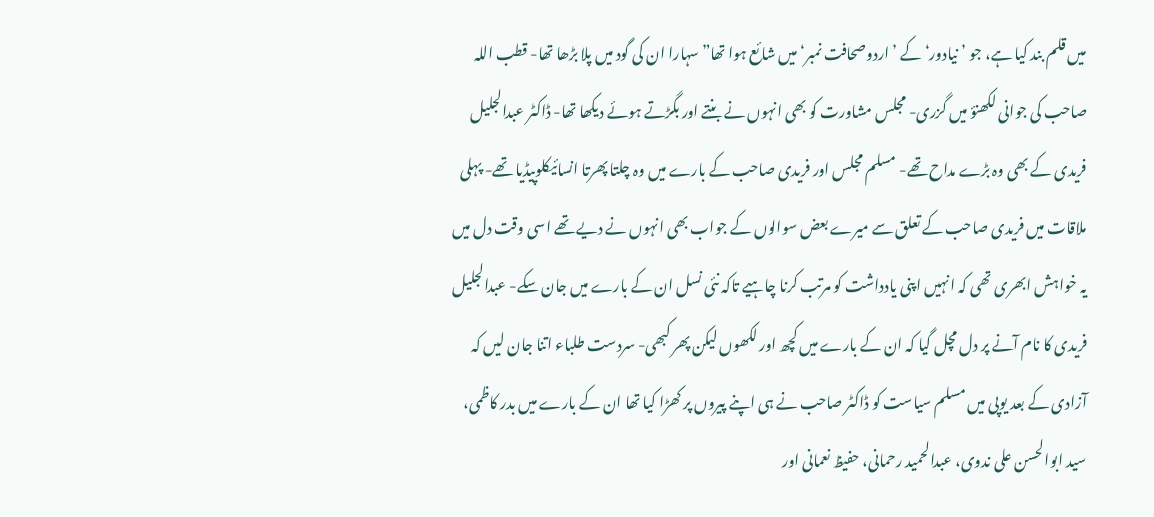میں قلم بند کیا ہے، جو ’نیادور‘ کے ’اردوصحافت نمبر‘ میں شائع ہوا تھا” سہارا ان کی گود میں پلا بڑھا تھا- قطب اللہ صاحب کی جوانی لکھنؤ میں گزری- مجلس مشاورت کو بھی انہوں نے بنتے اور بگڑتے ہوئے دیکھا تھا- ڈاکٹر عبدالجلیل فریدی کے بھی وہ بڑے مداح تھے- مسلم مجلس اور فریدی صاحب کے بارے میں وہ چلتا پھرتا انسائیکلوپیڈیا تھے- پہلی ملاقات میں فریدی صاحب کے تعلق سے میرے بعض سوالوں کے جواب بھی انہوں نے دیے تھے اسی وقت دل میں یہ خواہش ابھری تھی کہ انہیں اپنی یادداشت کو مرتب کرنا چاہیے تاکہ نئی نسل ان کے بارے میں جان سکے- عبدالجلیل فریدی کا نام آنے پر دل مچل گیا کہ ان کے بارے میں کچھ اور لکھوں لیکن پھر کبھی- سردست طلباء اتنا جان لیں کہ آزادی کے بعد یوپی میں مسلم سیاست کو ڈاکٹر صاحب نے ہی اپنے پیروں پر کھڑا کیا تھا ان کے بارے میں بدر کاظمی، سید ابوالحسن علی ندوی، عبدالحمید رحمانی، حفیظ نعمانی اور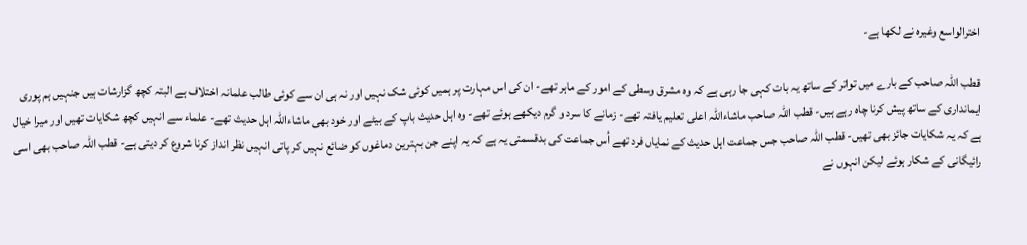اخترالواسع وغیرہ نے لکھا ہے-

قطب اللہ صاحب کے بارے میں تواتر کے ساتھ یہ بات کہی جا رہی ہے کہ وہ مشرق وسطی کے امور کے ماہر تھے- ان کی اس مہارت پر ہمیں کوئی شک نہیں اور نہ ہی ان سے کوئی طالب علمانہ اختلاف ہے البتہ کچھ گزارشات ہیں جنہیں ہم پوری ایمانداری کے ساتھ پیش کرنا چاہ رہے ہیں- قطب اللہ صاحب ماشاءاللہ اعلی تعلیم یافتہ تھے- زمانے کا سرد و گرم دیکھے ہوئے تھے- وہ اہل حدیث باپ کے بیٹے اور خود بھی ماشاءاللہ اہل حدیث تھے- علماء سے انہیں کچھ شکایات تھیں اور میرا خیال ہے کہ یہ شکایات جائز بھی تھیں- قطب اللہ صاحب جس جماعت اہل حدیث کے نمایاں فرد تھے اُس جماعت کی بدقسمتی یہ ہے کہ یہ اپنے جن بہترین دماغوں کو ضائع نہیں کر پاتی انہیں نظر انداز کرنا شروع کر دیتی ہے- قطب اللہ صاحب بھی اسی رائیگانی کے شکار ہوئے لیکن انہوں نے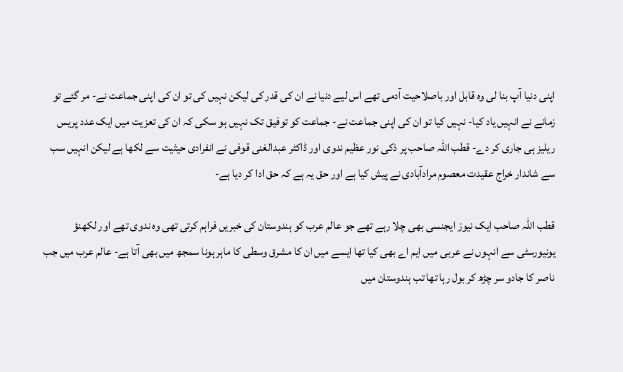اپنی دنیا آپ بنا لی وہ قابل اور باصلاحیت آدمی تھے اس لیے دنیا نے ان کی قدر کی لیکن نہیں کی تو ان کی اپنی جماعت نے- مر گئے تو زمانے نے انہیں یاد کیا- نہیں کیا تو ان کی اپنی جماعت نے- جماعت کو توفیق تک نہیں ہو سکی کہ ان کی تعزیت میں ایک عدد پریس ریلیز ہی جاری کر دے- قطب اللہ صاحب پر ذکی نور عظیم ندوی اور ڈاکٹر عبدالغنی قوفی نے انفرادی حیثیت سے لکھا ہے لیکن انہیں سب سے شاندار خراج عقیدت معصوم مرادآبادی نے پیش کیا ہے اور حق یہ ہے کہ حق ادا کر دیا ہے-

قطب اللہ صاحب ایک نیوز ایجنسی بھی چلا رہے تھے جو عالم عرب کو ہندوستان کی خبریں فراہم کرتی تھی وہ ندوی تھے اور لکھنؤ یونیورسٹی سے انہوں نے عربی میں ایم اے بھی کیا تھا ایسے میں ان کا مشرق وسطی کا ماہر ہونا سمجھ میں بھی آتا ہے- عالم عرب میں جب ناصر کا جادو سر چڑھ کر بول رہا تھا تب ہندوستان میں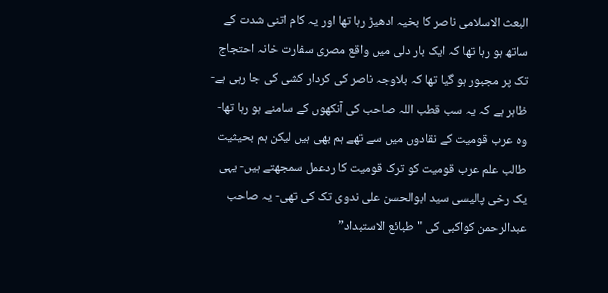البعث الاسلامی ناصر کا بخیہ ادھیڑ رہا تھا اور یہ کام اتنی شدت کے ساتھ ہو رہا تھا کہ ایک بار دلی میں واقع مصری سفارت خانہ احتجاج تک پر مجبور ہو گیا تھا کہ بلاوجہ ناصر کی کردار کشی کی جا رہی ہے- ظاہر ہے کہ یہ سب قطب اللہ صاحب کی آنکھوں کے سامنے ہو رہا تھا- وہ عرب قومیت کے نقادوں میں سے تھے ہم بھی ہیں لیکن ہم بحیثیت طالب علم عرب قومیت کو ترک قومیت کا ردعمل سمجھتے ہیں- یہی یک رخی پالیسی سید ابوالحسن علی ندوی تک کی تھی- یہ صاحب عبدالرحمن کواکبی کی "طبائع الاستبداد”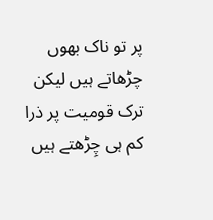پر تو ناک بھوں چڑھاتے ہیں لیکن ترک قومیت پر ذرا کم ہی چِڑھتے ہیں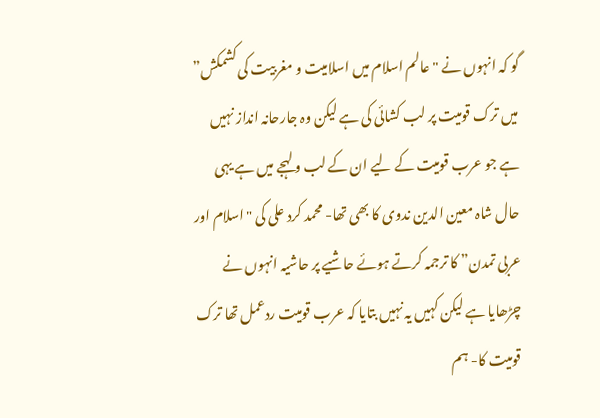گو کہ انہوں نے "عالم اسلام میں اسلامیت و مغربیت کی کشمکش” میں ترک قومیت پر لب کشائی کی ہے لیکن وہ جارحانہ انداز نہیں ہے جو عرب قومیت کے لیے ان کے لب و لہجے میں ہے یہی حال شاہ معین الدین ندوی کا بھی تھا- محمد کرد علی کی "اسلام اور عربی تمدن” کا ترجمہ کرتے ہوئے حاشیے پر حاشیہ انہوں نے چڑھایا ہے لیکن کہیں یہ نہیں بتایا کہ عرب قومیت ردعمل تھا ترک قومیت کا- ہم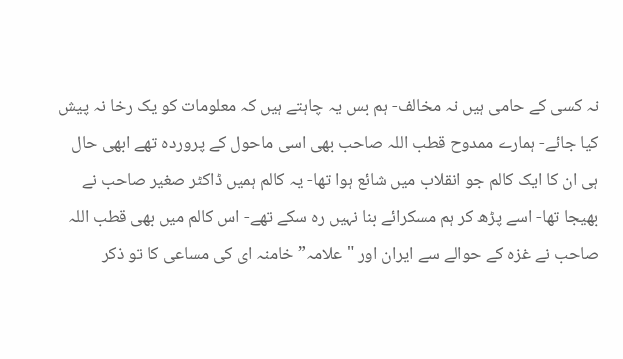نہ کسی کے حامی ہیں نہ مخالف- ہم بس یہ چاہتے ہیں کہ معلومات کو یک رخا نہ پیش کیا جائے- ہمارے ممدوح قطب اللہ صاحب بھی اسی ماحول کے پروردہ تھے ابھی حال ہی ان کا ایک کالم جو انقلاب میں شائع ہوا تھا- یہ کالم ہمیں ڈاکٹر صغیر صاحب نے بھیجا تھا- اسے پڑھ کر ہم مسکرائے بنا نہیں رہ سکے تھے- اس کالم میں بھی قطب اللہ صاحب نے غزہ کے حوالے سے ایران اور "علامہ” خامنہ ای کی مساعی کا تو ذکر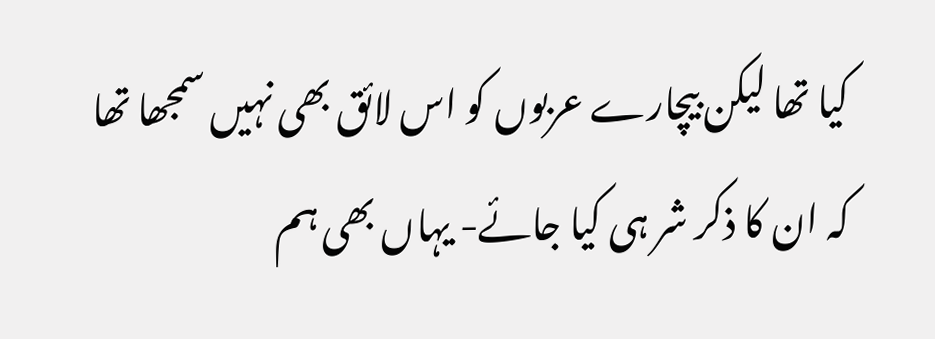کیا تھا لیکن بیچارے عربوں کو اس لائق بھی نہیں سمجھا تھا کہ ان کا ذکر شر ہی کیا جائے- یہاں بھی ہم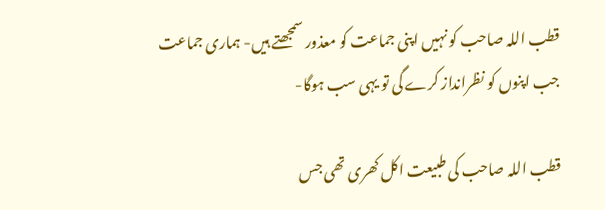قطب اللہ صاحب کو نہیں اپنی جماعت کو معذور سمجھتے ہیں- ہماری جماعت جب اپنوں کو نظرانداز کرے گی تو یہی سب ہوگا-

قطب اللہ صاحب کی طبیعت اکل کھری تھی جس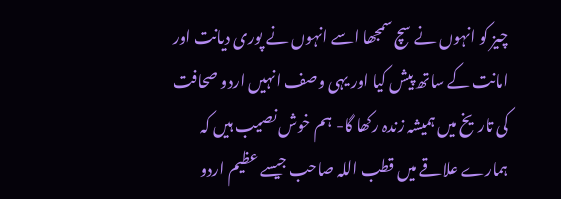چیز کو انہوں نے سچ سمجھا اسے انہوں نے پوری دیانت اور امانت کے ساتھ پیش کیا اور یہی وصف انہیں اردو صحافت کی تاریخ میں ہمیشہ زندہ رکھا گا- ہم خوش نصیب ہیں کہ ہمارے علاقے میں قطب اللہ صاحب جیسے عظیم اردو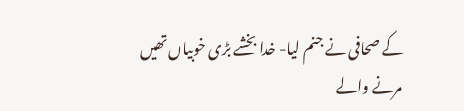کے صحافی نے جنم لیا- خدا بخشے بڑی خوبیاں تھیں مرنے والے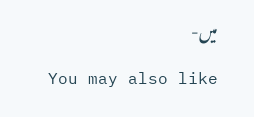میں-

You may also like